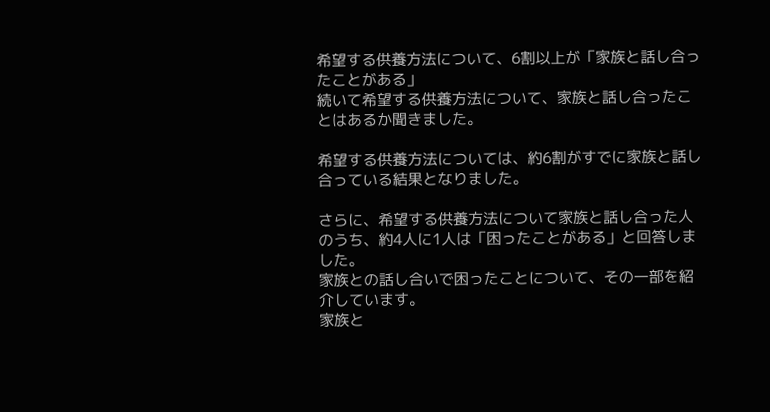希望する供養方法について、6割以上が「家族と話し合ったことがある」
続いて希望する供養方法について、家族と話し合ったことはあるか聞きました。

希望する供養方法については、約6割がすでに家族と話し合っている結果となりました。

さらに、希望する供養方法について家族と話し合った人のうち、約4人に1人は「困ったことがある」と回答しました。
家族との話し合いで困ったことについて、その一部を紹介しています。
家族と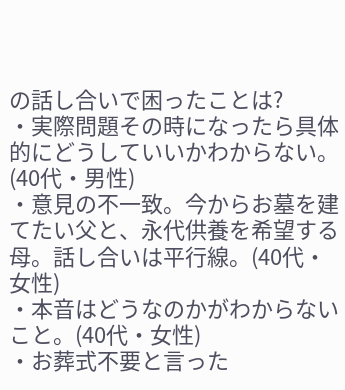の話し合いで困ったことは?
・実際問題その時になったら具体的にどうしていいかわからない。(40代・男性)
・意見の不一致。今からお墓を建てたい父と、永代供養を希望する母。話し合いは平行線。(40代・女性)
・本音はどうなのかがわからないこと。(40代・女性)
・お葬式不要と言った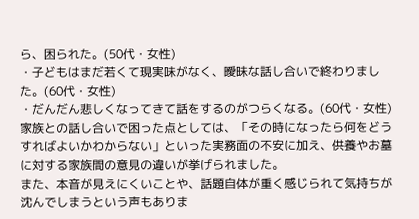ら、困られた。(50代・女性)
・子どもはまだ若くて現実味がなく、曖昧な話し合いで終わりました。(60代・女性)
・だんだん悲しくなってきて話をするのがつらくなる。(60代・女性)
家族との話し合いで困った点としては、「その時になったら何をどうすればよいかわからない」といった実務面の不安に加え、供養やお墓に対する家族間の意見の違いが挙げられました。
また、本音が見えにくいことや、話題自体が重く感じられて気持ちが沈んでしまうという声もありま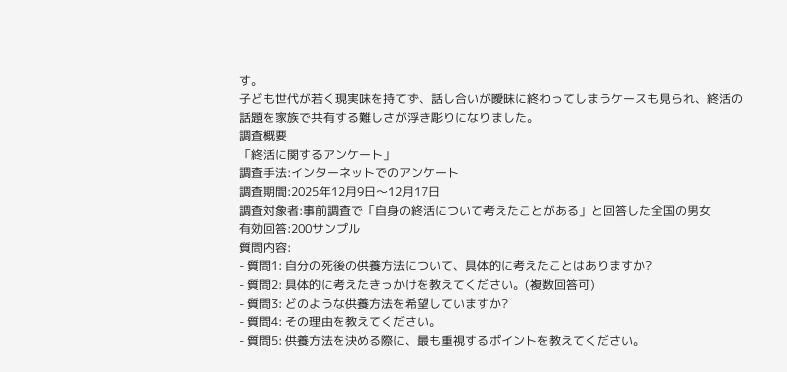す。
子ども世代が若く現実味を持てず、話し合いが曖昧に終わってしまうケースも見られ、終活の話題を家族で共有する難しさが浮き彫りになりました。
調査概要
「終活に関するアンケート」
調査手法:インターネットでのアンケート
調査期間:2025年12月9日〜12月17日
調査対象者:事前調査で「自身の終活について考えたことがある」と回答した全国の男女
有効回答:200サンプル
質問内容:
- 質問1: 自分の死後の供養方法について、具体的に考えたことはありますか?
- 質問2: 具体的に考えたきっかけを教えてください。(複数回答可)
- 質問3: どのような供養方法を希望していますか?
- 質問4: その理由を教えてください。
- 質問5: 供養方法を決める際に、最も重視するポイントを教えてください。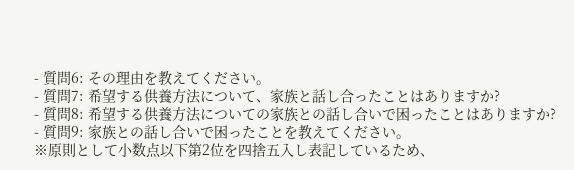- 質問6: その理由を教えてください。
- 質問7: 希望する供養方法について、家族と話し合ったことはありますか?
- 質問8: 希望する供養方法についての家族との話し合いで困ったことはありますか?
- 質問9: 家族との話し合いで困ったことを教えてください。
※原則として小数点以下第2位を四捨五入し表記しているため、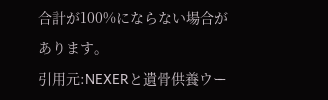合計が100%にならない場合があります。
引用元:NEXERと遺骨供養ウー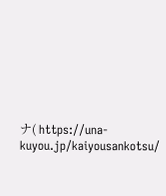ナ( https://una-kuyou.jp/kaiyousankotsu/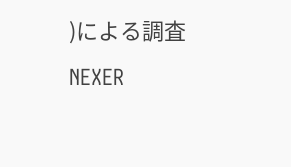)による調査
NEXER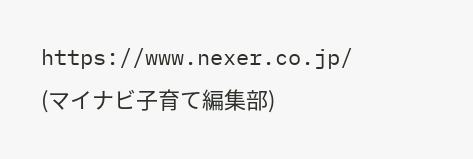https://www.nexer.co.jp/
(マイナビ子育て編集部)